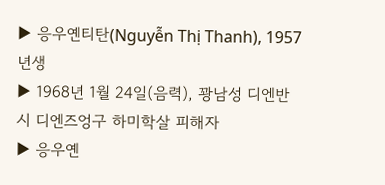▶ 응우옌티탄(Nguyễn Thị Thanh), 1957년생
▶ 1968년 1월 24일(음력), 꽝남성 디엔반시 디엔즈엉구 하미학살 피해자
▶ 응우옌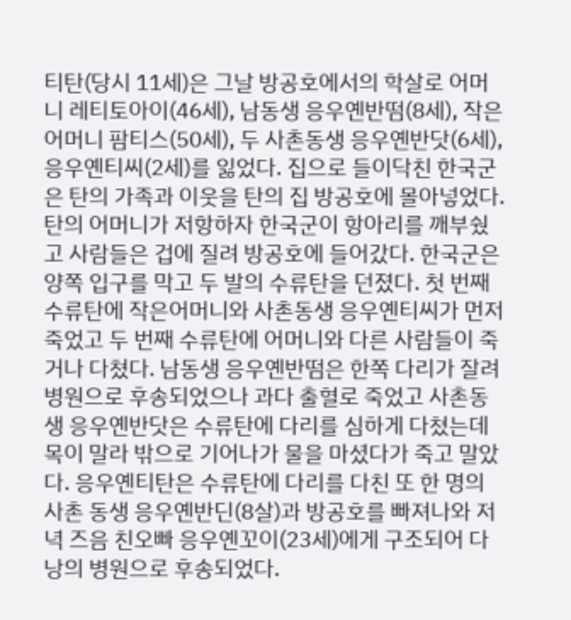티탄(당시 11세)은 그날 방공호에서의 학살로 어머니 레티토아이(46세), 남동생 응우옌반떰(8세), 작은어머니 팜티스(50세), 두 사촌동생 응우옌반닷(6세), 응우옌티씨(2세)를 잃었다. 집으로 들이닥친 한국군은 탄의 가족과 이웃을 탄의 집 방공호에 몰아넣었다. 탄의 어머니가 저항하자 한국군이 항아리를 깨부쉈고 사람들은 겁에 질려 방공호에 들어갔다. 한국군은 양쪽 입구를 막고 두 발의 수류탄을 던졌다. 첫 번째 수류탄에 작은어머니와 사촌동생 응우옌티씨가 먼저 죽었고 두 번째 수류탄에 어머니와 다른 사람들이 죽거나 다쳤다. 남동생 응우옌반떰은 한쪽 다리가 잘려 병원으로 후송되었으나 과다 출혈로 죽었고 사촌동생 응우옌반닷은 수류탄에 다리를 심하게 다쳤는데 목이 말라 밖으로 기어나가 물을 마셨다가 죽고 말았다. 응우옌티탄은 수류탄에 다리를 다친 또 한 명의 사촌 동생 응우옌반딘(8살)과 방공호를 빠져나와 저녁 즈음 친오빠 응우옌꼬이(23세)에게 구조되어 다낭의 병원으로 후송되었다.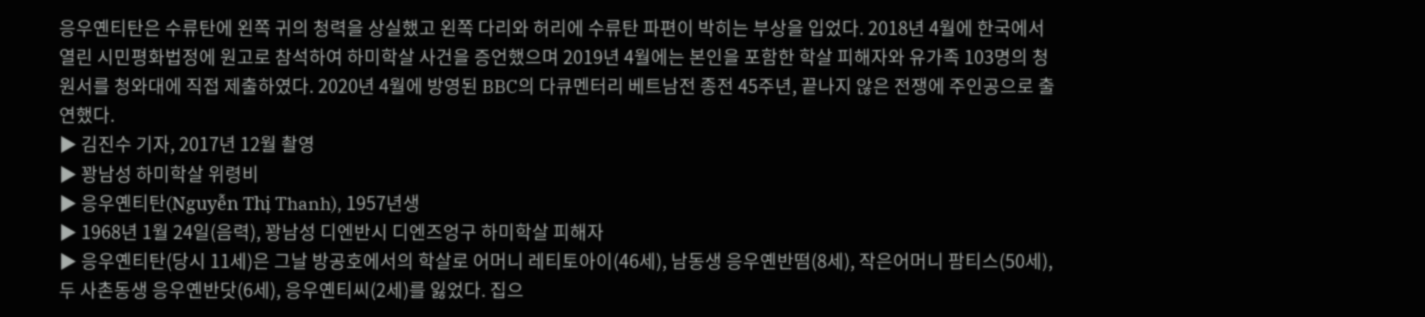응우옌티탄은 수류탄에 왼쪽 귀의 청력을 상실했고 왼쪽 다리와 허리에 수류탄 파편이 박히는 부상을 입었다. 2018년 4월에 한국에서 열린 시민평화법정에 원고로 참석하여 하미학살 사건을 증언했으며 2019년 4월에는 본인을 포함한 학살 피해자와 유가족 103명의 청원서를 청와대에 직접 제출하였다. 2020년 4월에 방영된 BBC의 다큐멘터리 베트남전 종전 45주년, 끝나지 않은 전쟁에 주인공으로 출연했다.
▶ 김진수 기자, 2017년 12월 촬영
▶ 꽝남성 하미학살 위령비
▶ 응우옌티탄(Nguyễn Thị Thanh), 1957년생
▶ 1968년 1월 24일(음력), 꽝남성 디엔반시 디엔즈엉구 하미학살 피해자
▶ 응우옌티탄(당시 11세)은 그날 방공호에서의 학살로 어머니 레티토아이(46세), 남동생 응우옌반떰(8세), 작은어머니 팜티스(50세), 두 사촌동생 응우옌반닷(6세), 응우옌티씨(2세)를 잃었다. 집으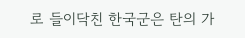로 들이닥친 한국군은 탄의 가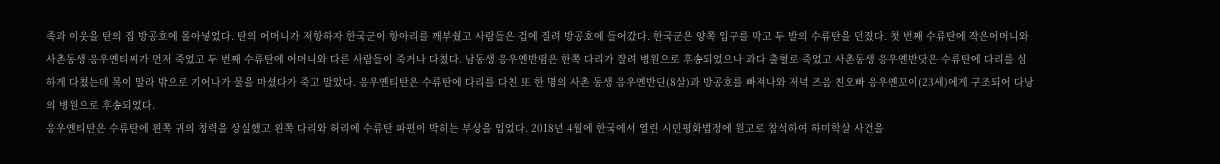족과 이웃을 탄의 집 방공호에 몰아넣었다. 탄의 어머니가 저항하자 한국군이 항아리를 깨부쉈고 사람들은 겁에 질려 방공호에 들어갔다. 한국군은 양쪽 입구를 막고 두 발의 수류탄을 던졌다. 첫 번째 수류탄에 작은어머니와 사촌동생 응우옌티씨가 먼저 죽었고 두 번째 수류탄에 어머니와 다른 사람들이 죽거나 다쳤다. 남동생 응우옌반떰은 한쪽 다리가 잘려 병원으로 후송되었으나 과다 출혈로 죽었고 사촌동생 응우옌반닷은 수류탄에 다리를 심하게 다쳤는데 목이 말라 밖으로 기어나가 물을 마셨다가 죽고 말았다. 응우옌티탄은 수류탄에 다리를 다친 또 한 명의 사촌 동생 응우옌반딘(8살)과 방공호를 빠져나와 저녁 즈음 친오빠 응우옌꼬이(23세)에게 구조되어 다낭의 병원으로 후송되었다.
응우옌티탄은 수류탄에 왼쪽 귀의 청력을 상실했고 왼쪽 다리와 허리에 수류탄 파편이 박히는 부상을 입었다. 2018년 4월에 한국에서 열린 시민평화법정에 원고로 참석하여 하미학살 사건을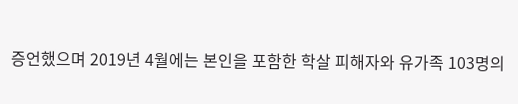증언했으며 2019년 4월에는 본인을 포함한 학살 피해자와 유가족 103명의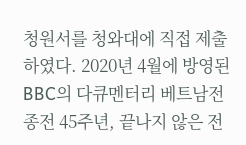청원서를 청와대에 직접 제출하였다. 2020년 4월에 방영된 BBC의 다큐멘터리 베트남전 종전 45주년, 끝나지 않은 전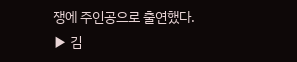쟁에 주인공으로 출연했다.
▶ 김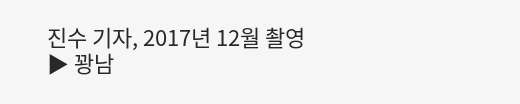진수 기자, 2017년 12월 촬영
▶ 꽝남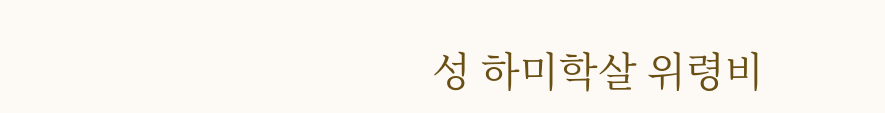성 하미학살 위령비